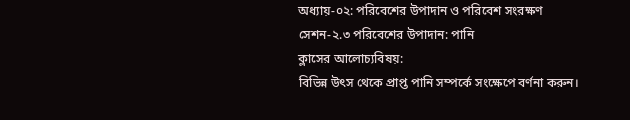অধ্যায়-০২: পরিবেশের উপাদান ও পরিবেশ সংরক্ষণ
সেশন-২.৩ পরিবেশের উপাদান: পানি
ক্লাসের আলোচ্যবিষয়:
বিভিন্ন উৎস থেকে প্রাপ্ত পানি সম্পর্কে সংক্ষেপে বর্ণনা করুন।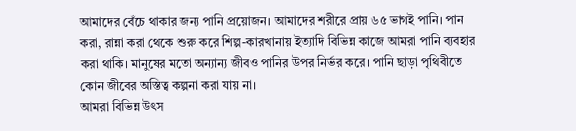আমাদের বেঁচে থাকার জন্য পানি প্রয়োজন। আমাদের শরীরে প্রায় ৬৫ ভাগই পানি। পান করা, রান্না করা থেকে শুরু করে শিল্প-কারখানায় ইত্যাদি বিভিন্ন কাজে আমরা পানি ব্যবহার করা থাকি। মানুষের মতো অন্যান্য জীবও পানির উপর নির্ভর করে। পানি ছাড়া পৃথিবীতে কোন জীবের অস্তিত্ব কল্পনা করা যায় না।
আমরা বিভিন্ন উৎস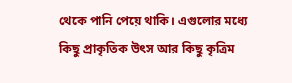থেকে পানি পেয়ে থাকি। এগুলোর মধ্যে কিছু প্রাকৃতিক উৎস আর কিছু কৃত্রিম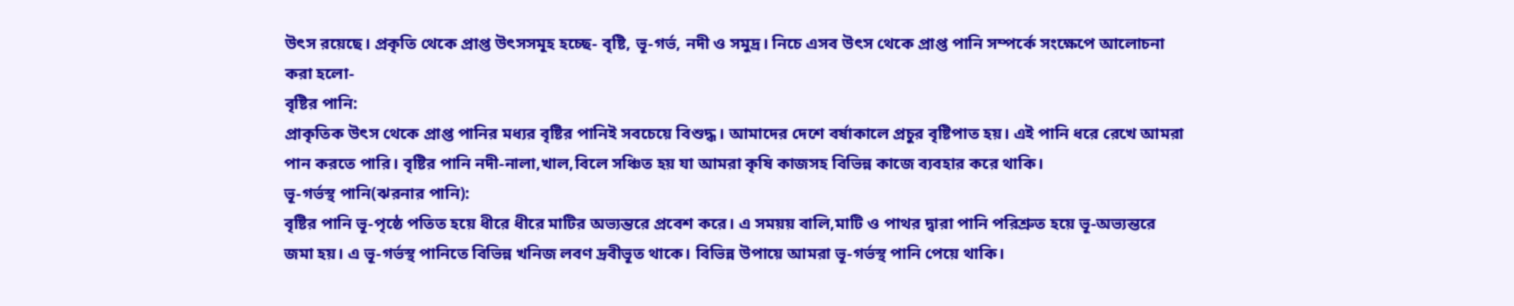উৎস রয়েছে। প্রকৃতি থেকে প্রাপ্ত উৎসসমূহ হচ্ছে- বৃষ্টি, ভূ-গর্ভ, নদী ও সমুদ্র। নিচে এসব উৎস থেকে প্রাপ্ত পানি সম্পর্কে সংক্ষেপে আলোচনা করা হলো-
বৃষ্টির পানি:
প্রাকৃতিক উৎস থেকে প্রাপ্ত পানির মধ্যর বৃষ্টির পানিই সবচেয়ে বিশুদ্ধ। আমাদের দেশে বর্ষাকালে প্রচুর বৃষ্টিপাত হয়। এই পানি ধরে রেখে আমরা পান করতে পারি। বৃষ্টির পানি নদী-নালা,খাল,বিলে সঞ্চিত হয় যা আমরা কৃষি কাজসহ বিভিন্ন কাজে ব্যবহার করে থাকি।
ভূ-গর্ভস্থ পানি(ঝরনার পানি):
বৃষ্টির পানি ভূ-পৃষ্ঠে পতিত হয়ে ধীরে ধীরে মাটির অভ্যন্তরে প্রবেশ করে। এ সময়য় বালি,মাটি ও পাথর দ্বারা পানি পরিশ্রুত হয়ে ভূ-অভ্যন্তরে জমা হয়। এ ভূ-গর্ভস্থ পানিতে বিভিন্ন খনিজ লবণ দ্রবীভূত থাকে। বিভিন্ন উপায়ে আমরা ভূ-গর্ভস্থ পানি পেয়ে থাকি।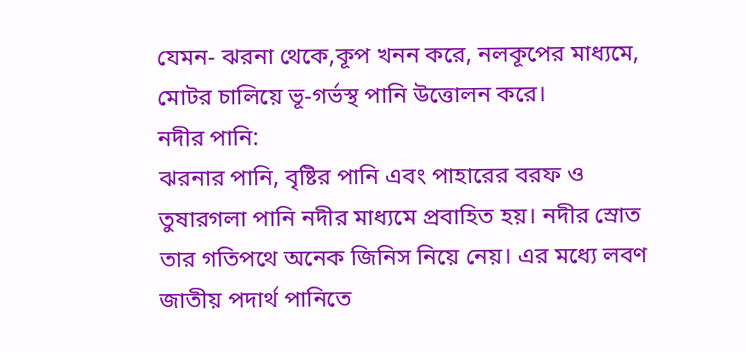যেমন- ঝরনা থেকে,কূপ খনন করে, নলকূপের মাধ্যমে, মোটর চালিয়ে ভূ-গর্ভস্থ পানি উত্তোলন করে।
নদীর পানি:
ঝরনার পানি, বৃষ্টির পানি এবং পাহারের বরফ ও তুষারগলা পানি নদীর মাধ্যমে প্রবাহিত হয়। নদীর স্রোত তার গতিপথে অনেক জিনিস নিয়ে নেয়। এর মধ্যে লবণ জাতীয় পদার্থ পানিতে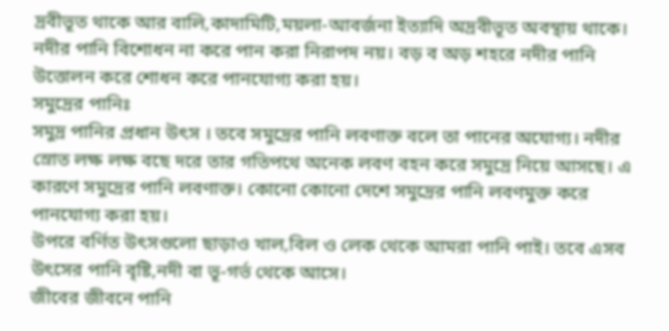দ্রবীভূত থাকে আর বালি,কাদামিটি,ময়লা-আবর্জনা ইত্যাদি অদ্রবীভূত অবস্থায় থাকে। নদীর পানি বিশোধন না করে পান করা নিরাপদ নয়। বড় ব অড় শহরে নদীর পানি উত্তোলন করে শোধন করে পানযোগ্য করা হয়।
সমুদ্রের পানিঃ
সমুদ্র পানির প্রধান উৎস । তবে সমুদ্রের পানি লবণাক্ত বলে তা পানের অযোগ্য। নদীর স্রোত লক্ষ লক্ষ বছে দরে তার গতিপথে অনেক লবণ বহন করে সমুদ্রে নিয়ে আসছে। এ কারণে সমুদ্রের পানি লবণাক্ত। কোনো কোনো দেশে সমুদ্রের পানি লবণমুক্ত করে পানযোগ্য করা হয়।
উপরে বর্ণিত উৎসগুলো ছাড়াও খাল,বিল ও লেক থেকে আমরা পানি পাই। তবে এসব উৎসের পানি বৃষ্টি,নদী বা ভূ-গর্ভ থেকে আসে।
জীবের জীবনে পানি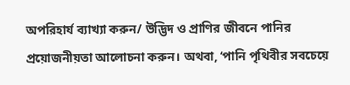অপরিহার্য ব্যাখ্যা করুন/ উদ্ভিদ ও প্রাণির জীবনে পানির প্রয়োজনীয়তা আলোচনা করুন। অথবা, ‘পানি পৃথিবীর সবচেয়ে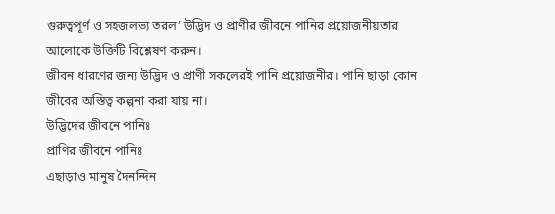গুরুত্বপূর্ণ ও সহজলভ্য তরল’ উদ্ভিদ ও প্রাণীর জীবনে পানির প্রয়োজনীয়তার আলোকে উক্তিটি বিশ্লেষণ করুন।
জীবন ধারণের জন্য উদ্ভিদ ও প্রাণী সকলেরই পানি প্রয়োজনীর। পানি ছাড়া কোন জীবের অস্তিত্ব কল্পনা করা যায় না।
উদ্ভিদের জীবনে পানিঃ
প্রাণির জীবনে পানিঃ
এছাড়াও মানুষ দৈনন্দিন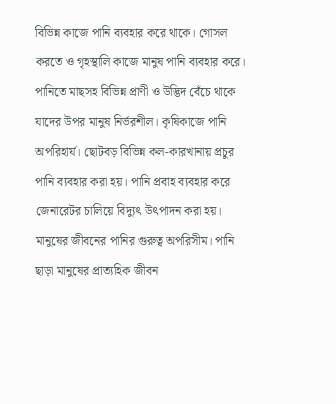বিভিন্ন কাজে পানি ব্যবহার করে থাকে। গোসল করতে ও গৃহস্থালি কাজে মানুষ পানি ব্যবহার করে। পানিতে মাছসহ বিভিন্ন প্রাণী ও উদ্ভিদ বেঁচে থাকে যাদের উপর মানুষ নির্ভরশীল। কৃষিকাজে পানি অপরিহার্য। ছোটবড় বিভিন্ন কল-কারখানায় প্রচুর পানি ব্যবহার করা হয়। পানি প্রবাহ ব্যবহার করে জেনারেটর চালিয়ে বিদ্যুৎ উৎপাদন করা হয়। মানুষের জীবনের পানির গুরুত্ব অপরিসীম। পানি ছাড়া মানুষের প্রাত্যহিক জীবন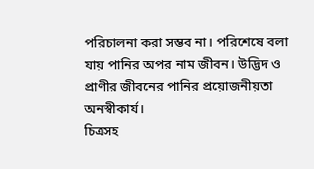পরিচালনা করা সম্ভব না। পরিশেষে বলা যায় পানির অপর নাম জীবন। উদ্ভিদ ও প্রাণীর জীবনের পানির প্রয়োজনীয়তা অনস্বীকার্য।
চিত্রসহ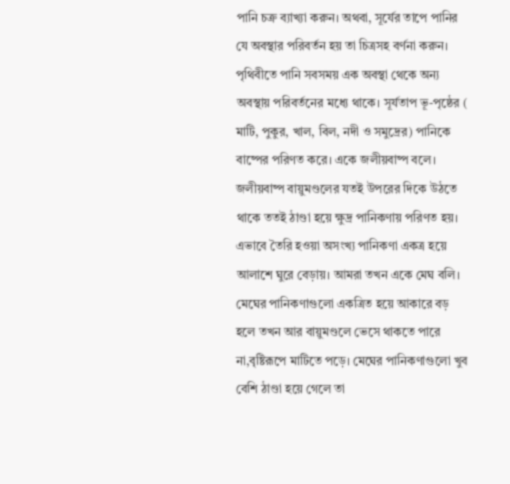পানি চক্র ব্যাখ্যা করুন। অথবা, সূর্যের তাপে পানির যে অবস্থার পরিবর্তন হয় তা চিত্রসহ বর্ণনা করুন।
পৃথিবীতে পানি সবসময় এক অবস্থা থেকে অন্য অবস্থায় পরিবর্তনের মধ্যে থাকে। সূর্যতাপ ভূ-পৃষ্ঠের ( মাটি, পুকুর, খাল, বিল, নদী ও সমুদ্রের) পানিকে বাষ্পের পরিণত করে। একে জলীয়বাষ্প বলে। জলীয়বাষ্প বায়ুমণ্ডলের যতই উপরের দিকে উঠতে থাকে ততই ঠাণ্ডা হয়ে ক্ষুদ্র পানিকণায় পরিণত হয়। এভাবে তৈরি হওয়া অসংখ্য পানিকণা একত্র হয়ে আলাশে ঘুরে বেড়ায়। আমরা তখন একে মেঘ বলি। মেঘের পানিকণাগুলো একত্রিত হয়ে আকারে বড় হলে তখন আর বায়ুমণ্ডলে ভেসে থাকতে পারে না,বৃষ্টিরূপে মাটিতে পড়ে। মেঘের পানিকণাগুলো খুব বেশি ঠাণ্ডা হয়ে গেলে তা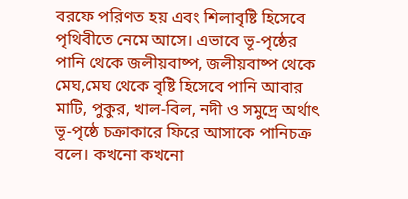বরফে পরিণত হয় এবং শিলাবৃষ্টি হিসেবে পৃথিবীতে নেমে আসে। এভাবে ভূ-পৃষ্ঠের পানি থেকে জলীয়বাষ্প, জলীয়বাষ্প থেকে মেঘ,মেঘ থেকে বৃষ্টি হিসেবে পানি আবার মাটি, পুকুর, খাল-বিল, নদী ও সমুদ্রে অর্থাৎ ভূ-পৃষ্ঠে চক্রাকারে ফিরে আসাকে পানিচক্র বলে। কখনো কখনো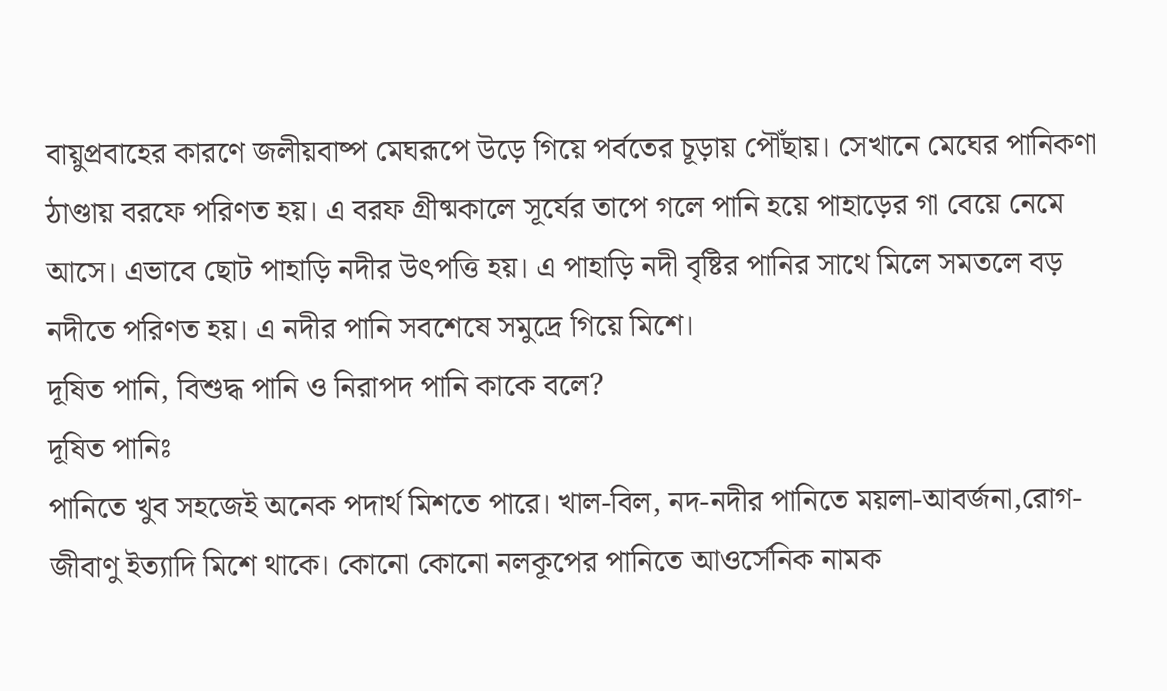বায়ুপ্রবাহের কারণে জলীয়বাষ্প মেঘরূপে উড়ে গিয়ে পর্বতের চূড়ায় পৌঁছায়। সেখানে মেঘের পানিকণা ঠাণ্ডায় বরফে পরিণত হয়। এ বরফ গ্রীষ্মকালে সূর্যের তাপে গলে পানি হয়ে পাহাড়ের গা বেয়ে নেমে আসে। এভাবে ছোট পাহাড়ি নদীর উৎপত্তি হয়। এ পাহাড়ি নদী বৃষ্টির পানির সাথে মিলে সমতলে বড় নদীতে পরিণত হয়। এ নদীর পানি সবশেষে সমুদ্রে গিয়ে মিশে।
দূষিত পানি, বিশুদ্ধ পানি ও নিরাপদ পানি কাকে বলে?
দূষিত পানিঃ
পানিতে খুব সহজেই অনেক পদার্থ মিশতে পারে। খাল-বিল, নদ-নদীর পানিতে ময়লা-আবর্জনা,রোগ-জীবাণু ইত্যাদি মিশে থাকে। কোনো কোনো নলকূপের পানিতে আওর্সেনিক নামক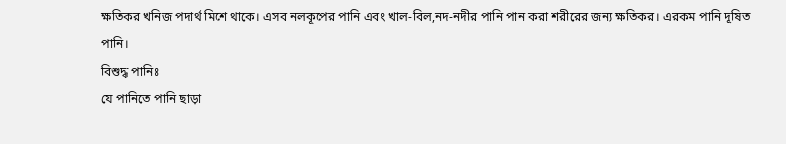ক্ষতিকর খনিজ পদার্থ মিশে থাকে। এসব নলকূপের পানি এবং খাল-বিল,নদ-নদীর পানি পান করা শরীরের জন্য ক্ষতিকর। এরকম পানি দূষিত পানি।
বিশুদ্ধ পানিঃ
যে পানিতে পানি ছাড়া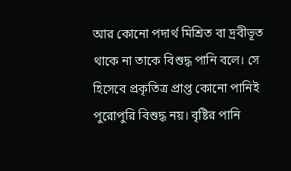আর কোনো পদার্থ মিশ্রিত বা দ্রবীভূত থাকে না তাকে বিশুদ্ধ পানি বলে। সে হিসেবে প্রকৃতিত্র প্রাপ্ত কোনো পানিই পুরোপুরি বিশুদ্ধ নয়। বৃষ্টির পানি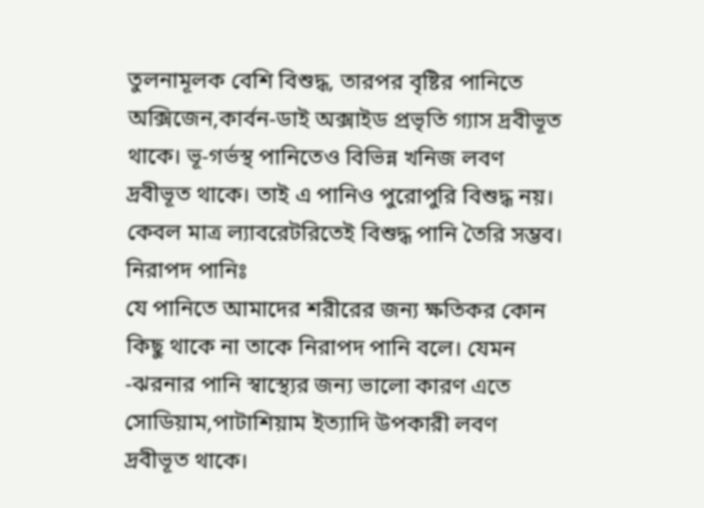তুলনামূলক বেশি বিশুদ্ধ, তারপর বৃষ্টির পানিতে অক্সিজেন,কার্বন-ডাই অক্সাইড প্রভৃতি গ্যাস দ্রবীভূত থাকে। ভূ-গর্ভস্থ পানিতেও বিভিন্ন খনিজ লবণ দ্রবীভূত থাকে। তাই এ পানিও পুরোপুরি বিশুদ্ধ নয়। কেবল মাত্র ল্যাবরেটরিতেই বিশুদ্ধ পানি তৈরি সম্ভব।
নিরাপদ পানিঃ
যে পানিতে আমাদের শরীরের জন্য ক্ষতিকর কোন কিছু থাকে না তাকে নিরাপদ পানি বলে। যেমন -ঝরনার পানি স্বাস্থ্যের জন্য ভালো কারণ এতে সোডিয়াম,পাটাশিয়াম ইত্যাদি উপকারী লবণ দ্রবীভূত থাকে।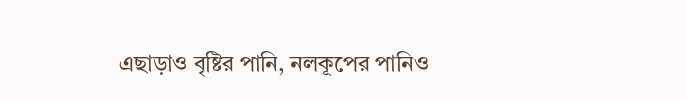এছাড়াও বৃষ্টির পানি, নলকূপের পানিও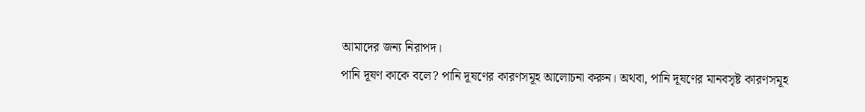আমাদের জন্য নিরাপদ।
পানি দূষণ কাকে বলে? পানি দূষণের কারণসমূহ আলোচনা করুন। অথবা, পানি দূষণের মানবসৃষ্ট কারণসমূহ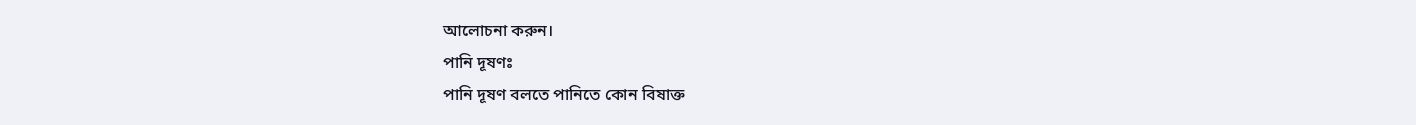আলোচনা করুন।
পানি দূষণঃ
পানি দূষণ বলতে পানিতে কোন বিষাক্ত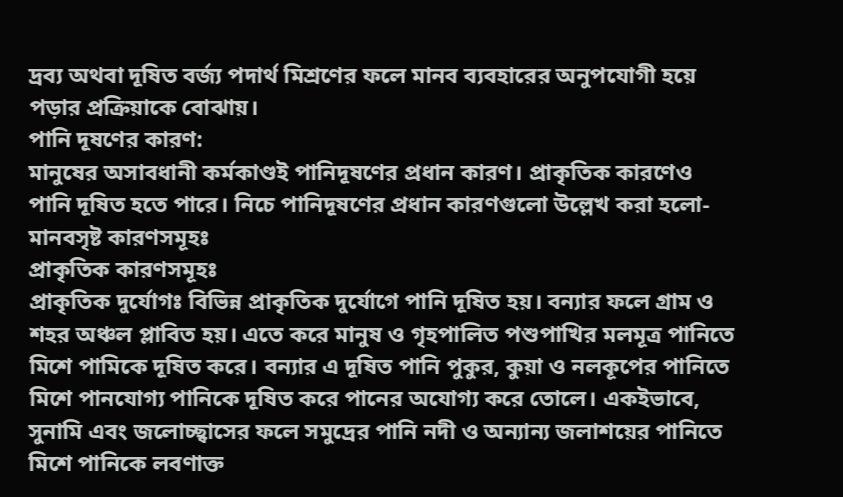দ্রব্য অথবা দূষিত বর্জ্য পদার্থ মিশ্রণের ফলে মানব ব্যবহারের অনুপযোগী হয়ে পড়ার প্রক্রিয়াকে বোঝায়।
পানি দূষণের কারণ:
মানুষের অসাবধানী কর্মকাণ্ডই পানিদূষণের প্রধান কারণ। প্রাকৃতিক কারণেও পানি দূষিত হতে পারে। নিচে পানিদূষণের প্রধান কারণগুলো উল্লেখ করা হলো-
মানবসৃষ্ট কারণসমূহঃ
প্রাকৃতিক কারণসমূহঃ
প্রাকৃতিক দুর্যোগঃ বিভিন্ন প্রাকৃতিক দুর্যোগে পানি দূষিত হয়। বন্যার ফলে গ্রাম ও শহর অঞ্চল প্লাবিত হয়। এতে করে মানুষ ও গৃহপালিত পশুপাখির মলমূত্র পানিতে মিশে পামিকে দূষিত করে। বন্যার এ দূষিত পানি পুকুর, কুয়া ও নলকূপের পানিতে মিশে পানযোগ্য পানিকে দূষিত করে পানের অযোগ্য করে তোলে। একইভাবে, সুনামি এবং জলোচ্ছ্বাসের ফলে সমুদ্রের পানি নদী ও অন্যান্য জলাশয়ের পানিতে মিশে পানিকে লবণাক্ত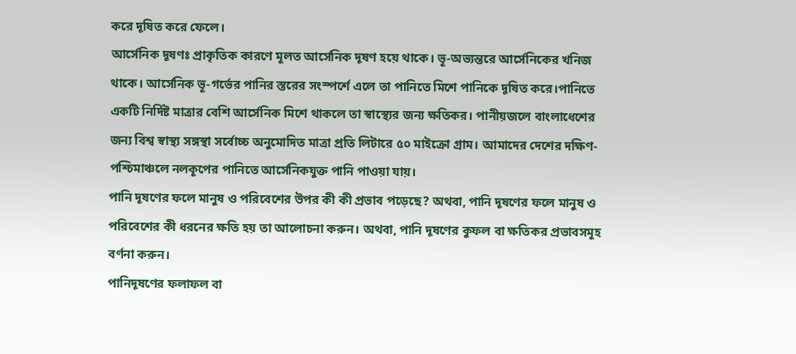করে দূষিত করে ফেলে।
আর্সেনিক দূষণঃ প্রাকৃতিক কারণে মূলত আর্সেনিক দূষণ হয়ে থাকে। ভূ-অভ্যন্তরে আর্সেনিকের খনিজ থাকে। আর্সেনিক ভূ-গর্ভের পানির স্তরের সংস্পর্শে এলে তা পানিতে মিশে পানিকে দূষিত করে।পানিতে একটি নির্দিষ্ট মাত্রার বেশি আর্সেনিক মিশে থাকলে তা স্বাস্থ্যের জন্য ক্ষতিকর। পানীয়জলে বাংলাধেশের জন্য বিশ্ব স্বাস্থ্য সঙ্গস্থা সর্বোচ্চ অনুমোদিত মাত্রা প্রতি লিটারে ৫০ মাইক্রো গ্রাম। আমাদের দেশের দক্ষিণ-পশ্চিমাঞ্চলে নলকূপের পানিতে আর্সেনিকযুক্ত পানি পাওয়া যায়।
পানি দূষণের ফলে মানুষ ও পরিবেশের উপর কী কী প্রভাব পড়েছে? অথবা, পানি দূষণের ফলে মানুষ ও পরিবেশের কী ধরনের ক্ষতি হয় তা আলোচনা করুন। অথবা, পানি দূষণের কুফল বা ক্ষতিকর প্রভাবসমূহ বর্ণনা করুন।
পানিদূষণের ফলাফল বা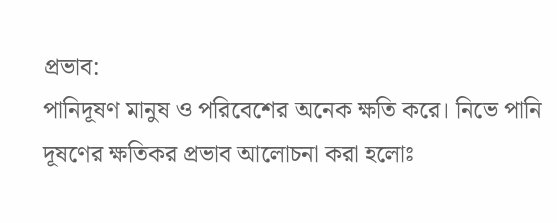প্রভাব:
পানিদূষণ মানুষ ও পরিবেশের অনেক ক্ষতি করে। নিভে পানি দূষণের ক্ষতিকর প্রভাব আলোচনা করা হলোঃ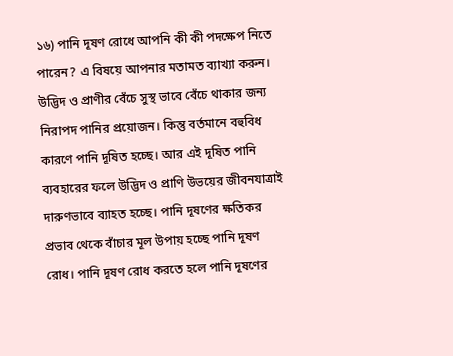১৬) পানি দূষণ রোধে আপনি কী কী পদক্ষেপ নিতে পারেন? এ বিষয়ে আপনার মতামত ব্যাখ্যা করুন।
উদ্ভিদ ও প্রাণীর বেঁচে সুস্থ ভাবে বেঁচে থাকার জন্য নিরাপদ পানির প্রয়োজন। কিন্তু বর্তমানে বহুবিধ কারণে পানি দূষিত হচ্ছে। আর এই দূষিত পানি ব্যবহারের ফলে উদ্ভিদ ও প্রাণি উভয়ের জীবনযাত্রাই দারুণভাবে ব্যাহত হচ্ছে। পানি দূষণের ক্ষতিকর প্রভাব থেকে বাঁচার মূল উপায় হচ্ছে পানি দূষণ রোধ। পানি দূষণ রোধ করতে হলে পানি দূষণের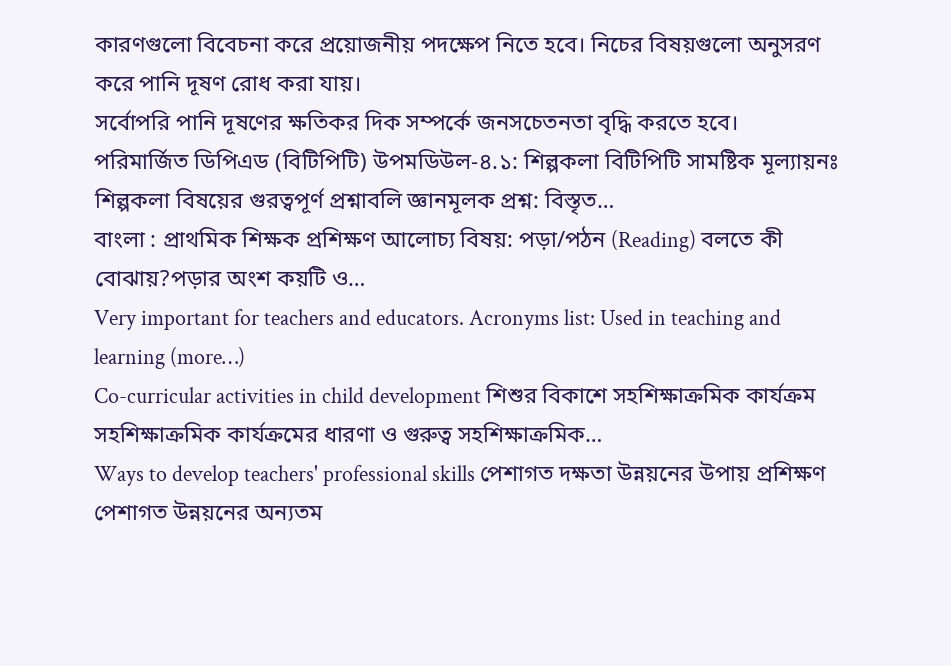কারণগুলো বিবেচনা করে প্রয়োজনীয় পদক্ষেপ নিতে হবে। নিচের বিষয়গুলো অনুসরণ করে পানি দূষণ রোধ করা যায়।
সর্বোপরি পানি দূষণের ক্ষতিকর দিক সম্পর্কে জনসচেতনতা বৃদ্ধি করতে হবে।
পরিমার্জিত ডিপিএড (বিটিপিটি) উপমডিউল-৪.১: শিল্পকলা বিটিপিটি সামষ্টিক মূল্যায়নঃ শিল্পকলা বিষয়ের গুরত্বপূর্ণ প্রশ্নাবলি জ্ঞানমূলক প্রশ্ন: বিস্তৃত…
বাংলা : প্রাথমিক শিক্ষক প্রশিক্ষণ আলোচ্য বিষয়: পড়া/পঠন (Reading) বলতে কী বোঝায়?পড়ার অংশ কয়টি ও…
Very important for teachers and educators. Acronyms list: Used in teaching and learning (more…)
Co-curricular activities in child development শিশুর বিকাশে সহশিক্ষাক্রমিক কার্যক্রম সহশিক্ষাক্রমিক কার্যক্রমের ধারণা ও গুরুত্ব সহশিক্ষাক্রমিক…
Ways to develop teachers' professional skills পেশাগত দক্ষতা উন্নয়নের উপায় প্রশিক্ষণ পেশাগত উন্নয়নের অন্যতম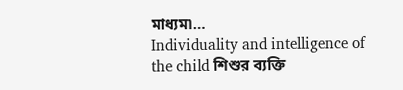মাধ্যম৷…
Individuality and intelligence of the child শিশুর ব্যক্তি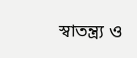স্বাতন্ত্র্য ও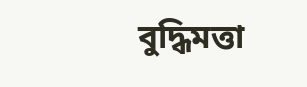বুদ্ধিমত্তা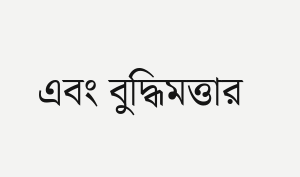এবং বুদ্ধিমত্তার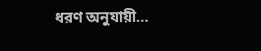ধরণ অনুযায়ী…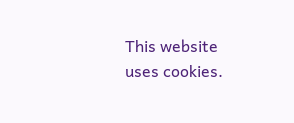This website uses cookies.